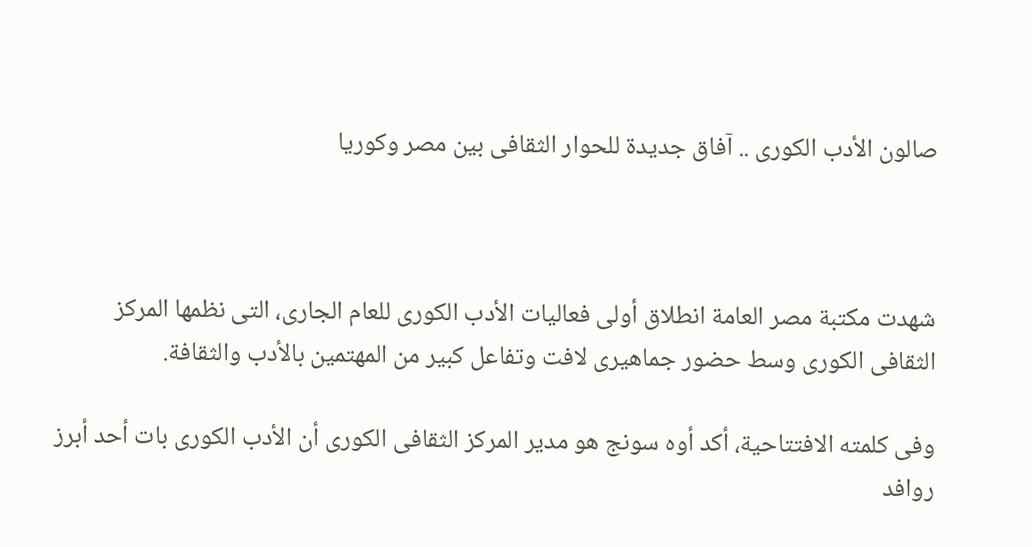صالون الأدب الكورى .. آفاق جديدة للحوار الثقافى بين مصر وكوريا



شهدت مكتبة مصر العامة انطلاق أولى فعاليات الأدب الكورى للعام الجارى، التى نظمها المركز الثقافى الكورى وسط حضور جماهيرى لافت وتفاعل كبير من المهتمين بالأدب والثقافة.

وفى كلمته الافتتاحية، أكد أوه سونج هو مدير المركز الثقافى الكورى أن الأدب الكورى بات أحد أبرز روافد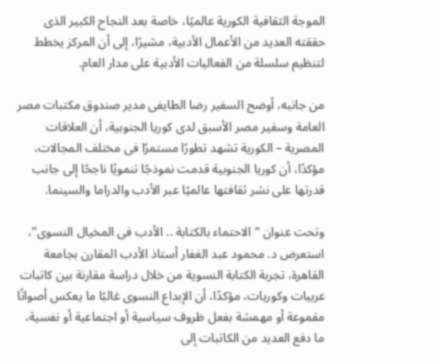الموجة الثقافية الكورية عالميًا، خاصة بعد النجاح الكبير الذى حققته العديد من الأعمال الأدبية، مشيرًا، إلى أن المركز يخطط لتنظيم سلسلة من الفعاليات الأدبية على مدار العام.

من جانبه، أوضح السفير رضا الطايفى مدير صندوق مكتبات مصر العامة وسفير مصر الأسبق لدى كوريا الجنوبية، أن العلاقات المصرية – الكورية تشهد تطورًا مستمرًا فى مختلف المجالات، مؤكدًا، أن كوريا الجنوبية قدمت نموذجًا تنمويًا ناجحًا إلى جانب قدرتها على نشر ثقافتها عالميًا عبر الأدب والدراما والسينما.

وتحت عنوان “الاحتماء بالكتابة .. الأدب فى المخيال النسوى”، استعرض د. محمود عبد الغفار أستاذ الأدب المقارن بجامعة القاهرة، تجربة الكتابة النسوية من خلال دراسة مقارنة بين كاتبات عربيات وكوريات، مؤكدًا، أن الإبداع النسوى غالبًا ما يعكس أصواتًا مقموعة أو مهمشة بفعل ظروف سياسية أو اجتماعية أو نفسية، ما دفع العديد من الكاتبات إلى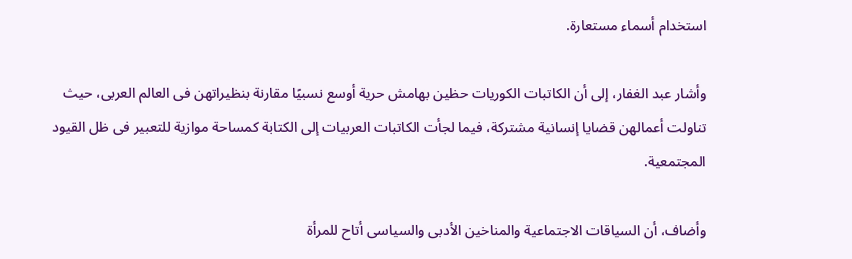استخدام أسماء مستعارة.

وأشار عبد الغفار، إلى أن الكاتبات الكوريات حظين بهامش حرية أوسع نسبيًا مقارنة بنظيراتهن فى العالم العربى، حيث تناولت أعمالهن قضايا إنسانية مشتركة، فيما لجأت الكاتبات العربيات إلى الكتابة كمساحة موازية للتعبير فى ظل القيود المجتمعية.

وأضاف، أن السياقات الاجتماعية والمناخين الأدبى والسياسى أتاح للمرأة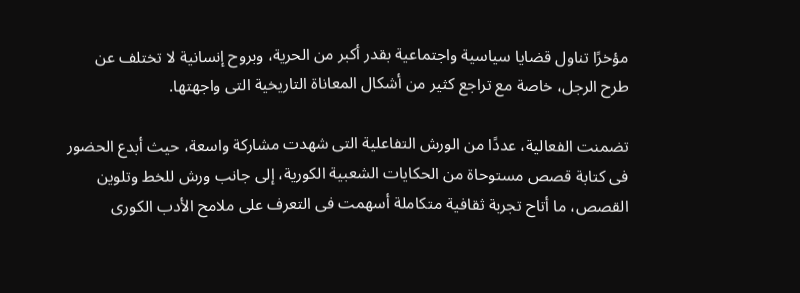مؤخرًا تناول قضايا سياسية واجتماعية بقدر أكبر من الحرية، وبروح إنسانية لا تختلف عن طرح الرجل، خاصة مع تراجع كثير من أشكال المعاناة التاريخية التى واجهتها.

تضمنت الفعالية، عددًا من الورش التفاعلية التى شهدت مشاركة واسعة، حيث أبدع الحضور فى كتابة قصص مستوحاة من الحكايات الشعبية الكورية، إلى جانب ورش للخط وتلوين القصص، ما أتاح تجربة ثقافية متكاملة أسهمت فى التعرف على ملامح الأدب الكورى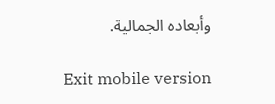وأبعاده الجمالية.

Exit mobile version